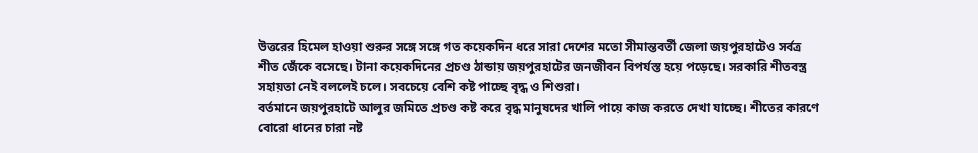উত্তরের হিমেল হাওয়া শুরুর সঙ্গে সঙ্গে গত কয়েকদিন ধরে সারা দেশের মতো সীমান্তবর্তী জেলা জয়পুরহাটেও সর্বত্র শীত জেঁকে বসেছে। টানা কয়েকদিনের প্রচণ্ড ঠান্ডায় জয়পুরহাটের জনজীবন বিপর্যস্ত হয়ে পড়েছে। সরকারি শীতবস্ত্র সহায়তা নেই বললেই চলে। সবচেয়ে বেশি কষ্ট পাচ্ছে বৃদ্ধ ও শিশুরা।
বর্তমানে জয়পুরহাটে আলুর জমিতে প্রচণ্ড কষ্ট করে বৃদ্ধ মানুষদের খালি পায়ে কাজ করতে দেখা যাচ্ছে। শীতের কারণে বোরো ধানের চারা নষ্ট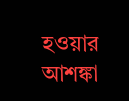হওয়ার আশঙ্কা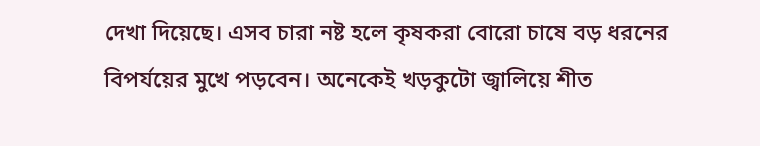দেখা দিয়েছে। এসব চারা নষ্ট হলে কৃষকরা বোরো চাষে বড় ধরনের বিপর্যয়ের মুখে পড়বেন। অনেকেই খড়কুটো জ্বালিয়ে শীত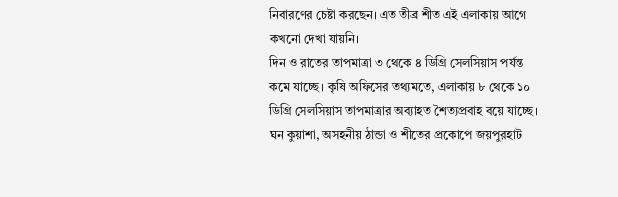নিবারণের চেষ্টা করছেন। এত তীব্র শীত এই এলাকায় আগে কখনো দেখা যায়নি।
দিন ও রাতের তাপমাত্রা ৩ থেকে ৪ ডিগ্রি সেলসিয়াস পর্যন্ত কমে যাচ্ছে। কৃষি অফিসের তথ্যমতে, এলাকায় ৮ থেকে ১০ ডিগ্রি সেলসিয়াস তাপমাত্রার অব্যাহত শৈত্যপ্রবাহ বয়ে যাচ্ছে। ঘন কুয়াশা, অসহনীয় ঠান্ডা ও শীতের প্রকোপে জয়পুরহাট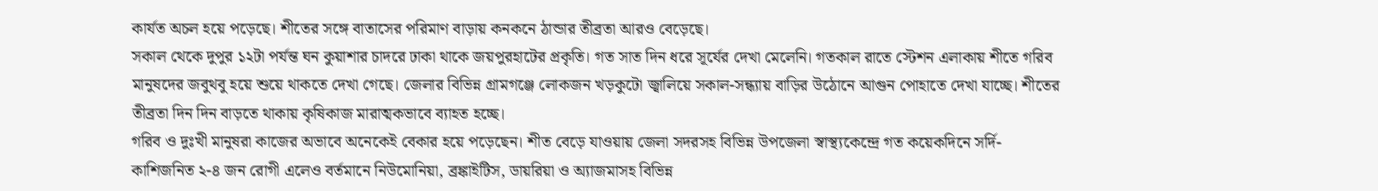কার্যত অচল হয়ে পড়েছে। শীতের সঙ্গে বাতাসের পরিমাণ বাড়ায় কনকনে ঠান্ডার তীব্রতা আরও বেড়েছে।
সকাল থেকে দুপুর ১২টা পর্যন্ত ঘন কুয়াশার চাদরে ঢাকা থাকে জয়পুরহাটের প্রকৃতি। গত সাত দিন ধরে সূর্যের দেখা মেলেনি। গতকাল রাতে স্টেশন এলাকায় শীতে গরিব মানুষদের জবুথবু হয়ে শুয়ে থাকতে দেখা গেছে। জেলার বিভিন্ন গ্রামগঞ্জে লোকজন খড়কুটো জ্বালিয়ে সকাল-সন্ধ্যায় বাড়ির উঠোনে আগুন পোহাতে দেখা যাচ্ছে। শীতের তীব্রতা দিন দিন বাড়তে থাকায় কৃষিকাজ মারাত্মকভাবে ব্যাহত হচ্ছে।
গরিব ও দুঃখী মানুষরা কাজের অভাবে অনেকেই বেকার হয়ে পড়েছেন। শীত বেড়ে যাওয়ায় জেলা সদরসহ বিভিন্ন উপজেলা স্বাস্থ্যকেন্দ্রে গত কয়েকদিনে সর্দি-কাশিজনিত ২-৪ জন রোগী এলেও বর্তমানে নিউমোনিয়া, ব্রঙ্কাইটিস, ডায়রিয়া ও অ্যাজমাসহ বিভিন্ন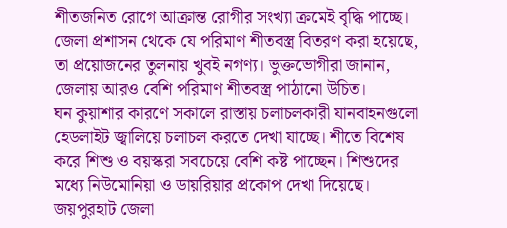শীতজনিত রোগে আক্রান্ত রোগীর সংখ্যা ক্রমেই বৃদ্ধি পাচ্ছে।
জেলা প্রশাসন থেকে যে পরিমাণ শীতবস্ত্র বিতরণ করা হয়েছে, তা প্রয়োজনের তুলনায় খুবই নগণ্য। ভুক্তভোগীরা জানান, জেলায় আরও বেশি পরিমাণ শীতবস্ত্র পাঠানো উচিত।
ঘন কুয়াশার কারণে সকালে রাস্তায় চলাচলকারী যানবাহনগুলো হেডলাইট জ্বালিয়ে চলাচল করতে দেখা যাচ্ছে। শীতে বিশেষ করে শিশু ও বয়স্করা সবচেয়ে বেশি কষ্ট পাচ্ছেন। শিশুদের মধ্যে নিউমোনিয়া ও ডায়রিয়ার প্রকোপ দেখা দিয়েছে। জয়পুরহাট জেলা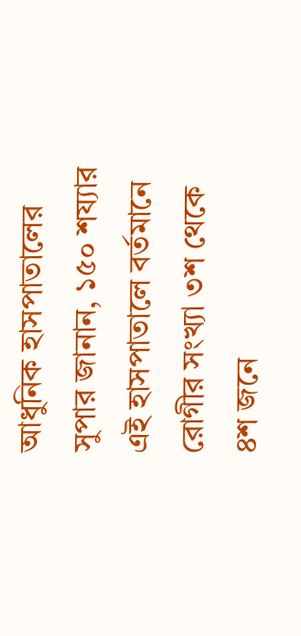আধুনিক হাসপাতালের সুপার জানান, ১৫০ শয্যার এই হাসপাতালে বর্তমানে রোগীর সংখ্যা ৩শ থেকে ৪শ জনে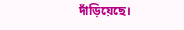দাঁড়িয়েছে।